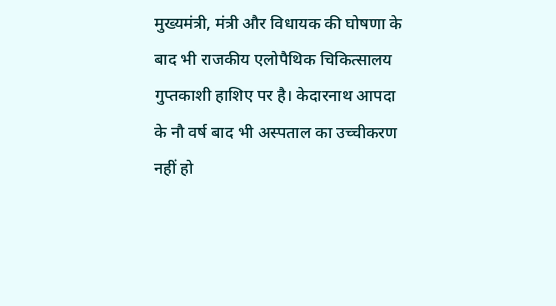मुख्यमंत्री, मंत्री और विधायक की घोषणा के बाद भी राजकीय एलोपैथिक चिकित्सालय गुप्तकाशी हाशिए पर है। केदारनाथ आपदा के नौ वर्ष बाद भी अस्पताल का उच्चीकरण नहीं हो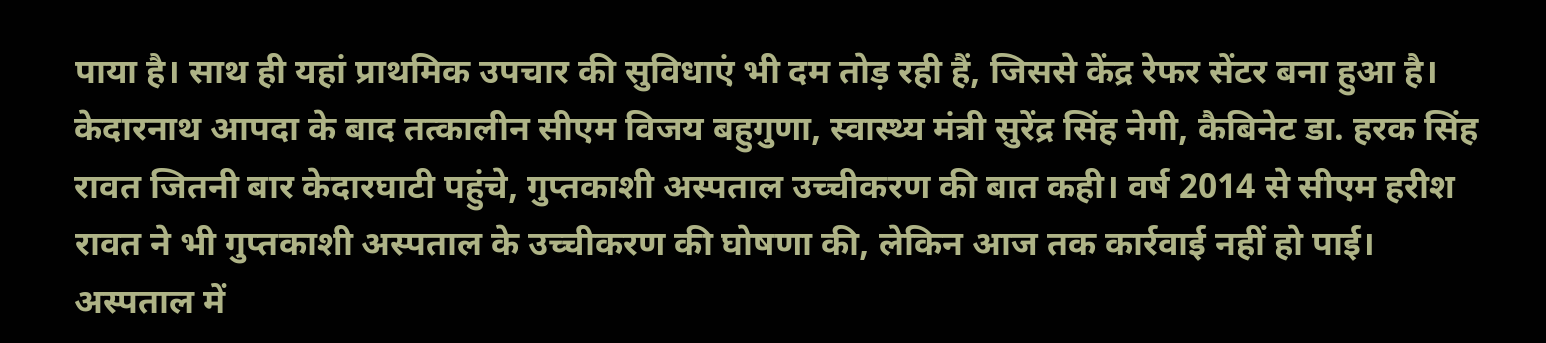पाया है। साथ ही यहां प्राथमिक उपचार की सुविधाएं भी दम तोड़ रही हैं, जिससे केंद्र रेफर सेंटर बना हुआ है।
केदारनाथ आपदा के बाद तत्कालीन सीएम विजय बहुगुणा, स्वास्थ्य मंत्री सुरेंद्र सिंह नेगी, कैबिनेट डा. हरक सिंह रावत जितनी बार केदारघाटी पहुंचे, गुप्तकाशी अस्पताल उच्चीकरण की बात कही। वर्ष 2014 से सीएम हरीश रावत ने भी गुप्तकाशी अस्पताल के उच्चीकरण की घोषणा की, लेकिन आज तक कार्रवाई नहीं हो पाई। अस्पताल में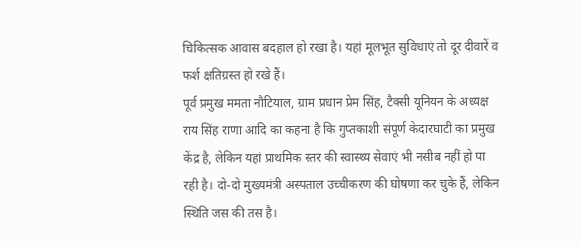चिकित्सक आवास बदहाल हो रखा है। यहां मूलभूत सुविधाएं तो दूर दीवारें व फर्श क्षतिग्रस्त हो रखे हैं।
पूर्व प्रमुख ममता नौटियाल, ग्राम प्रधान प्रेम सिंह, टैक्सी यूनियन के अध्यक्ष राय सिंह राणा आदि का कहना है कि गुप्तकाशी संपूर्ण केदारघाटी का प्रमुख केंद्र है, लेकिन यहां प्राथमिक स्तर की स्वास्थ्य सेवाएं भी नसीब नहीं हो पा रही है। दो-दो मुख्यमंत्री अस्पताल उच्चीकरण की घोषणा कर चुके हैं, लेकिन स्थिति जस की तस है।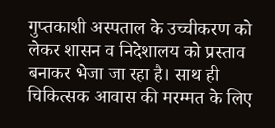गुप्तकाशी अस्पताल के उच्चीकरण को लेकर शासन व निदेशालय को प्रस्ताव बनाकर भेजा जा रहा है। साथ ही चिकित्सक आवास की मरम्मत के लिए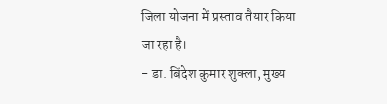जिला योजना में प्रस्ताव तैयार किया जा रहा है।
- डा. बिंदेश कुमार शुक्ला, मुख्य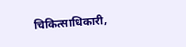चिकित्साधिकारी,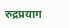रुद्रप्रयाग